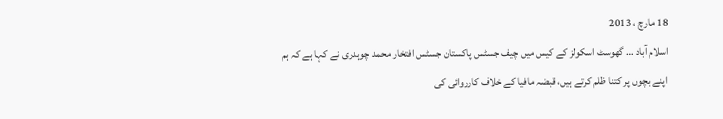18 مارچ ، 2013
اسلام آباد … گھوسٹ اسکولز کے کیس میں چیف جسٹس پاکستان جسٹس افتخار محمد چوہدری نے کہا ہے کہ ہم اپنے بچوں پر کتنا ظلم کرتے ہیں، قبضہ مافیا کے خلاف کارروائی کی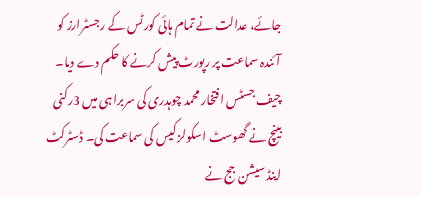جائے، عدالت نے تمام ہائی کورٹس کے رجسٹرارز کو آئندہ سماعت پر رپورٹ پیش کرنے کا حکم دے دیا۔ چیف جسٹس افتخار محمد چوہدری کی سربراہی میں 3رکنی بینچ نے گھوسٹ اسکولز کیس کی سماعت کی۔ ڈسٹرکٹ اینڈ سیشن جج نے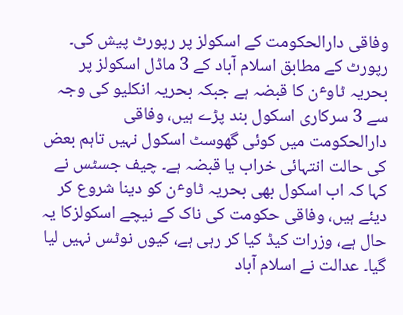وفاقی دارالحکومت کے اسکولز پر رپورٹ پیش کی۔ رپورٹ کے مطابق اسلام آباد کے 3 ماڈل اسکولز پر بحریہ ٹاوٴن کا قبضہ ہے جبکہ بحریہ انکلیو کی وجہ سے 3 سرکاری اسکول بند پڑے ہیں، وفاقی دارالحکومت میں کوئی گھوسٹ اسکول نہیں تاہم بعض کی حالت انتہائی خراب یا قبضہ ہے۔ چیف جسٹس نے کہا کہ اب اسکول بھی بحریہ ٹاوٴن کو دینا شروع کر دیئے ہیں، وفاقی حکومت کی ناک کے نیچے اسکولزکا یہ حال ہے، وزرات کیڈ کیا کر رہی ہے، کیوں نوٹس نہیں لیا گیا۔ عدالت نے اسلام آباد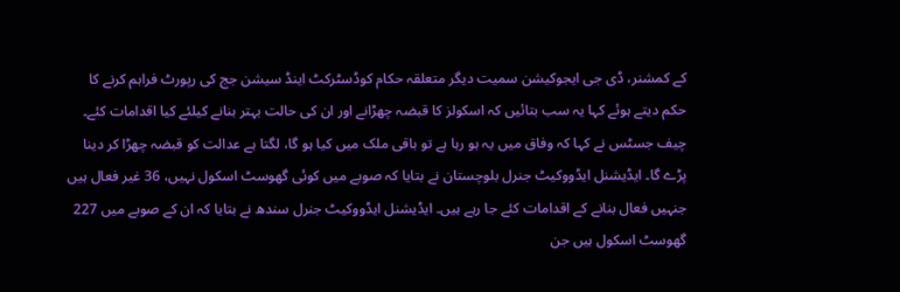کے کمشنر، ڈی جی ایجوکیشن سمیت دیگر متعلقہ حکام کوڈسٹرکٹ اینڈ سیشن جج کی رپورٹ فراہم کرنے کا حکم دیتے ہوئے کہا یہ سب بتائیں کہ اسکولز کا قبضہ چھڑانے اور ان کی حالت بہتر بنانے کیلئے کیا اقدامات کئے۔ چیف جسٹس نے کہا کہ وفاق میں یہ ہو رہا ہے تو باقی ملک میں کیا ہو گا، لگتا ہے عدالت کو قبضہ چھڑا کر دینا پڑے گا۔ ایڈیشنل ایڈووکیٹ جنرل بلوچستان نے بتایا کہ صوبے میں کوئی گھوسٹ اسکول نہیں، 36 غیر فعال ہیں جنہیں فعال بنانے کے اقدامات کئے جا رہے ہیں۔ ایڈیشنل ایڈووکیٹ جنرل سندھ نے بتایا کہ ان کے صوبے میں 227 گھوسٹ اسکول ہیں جن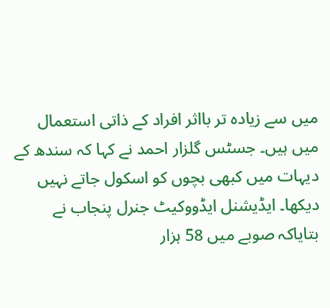میں سے زیادہ تر بااثر افراد کے ذاتی استعمال میں ہیں۔ جسٹس گلزار احمد نے کہا کہ سندھ کے دیہات میں کبھی بچوں کو اسکول جاتے نہیں دیکھا۔ ایڈیشنل ایڈووکیٹ جنرل پنجاب نے بتایاکہ صوبے میں 58 ہزار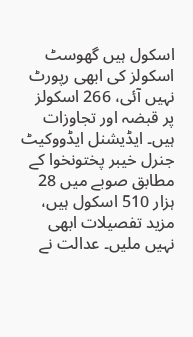اسکول ہیں گھوسٹ اسکولز کی ابھی رپورٹ نہیں آئی، 266 اسکولز پر قبضہ اور تجاوزات ہیں۔ ایڈیشنل ایڈووکیٹ جنرل خیبر پختونخوا کے مطابق صوبے میں 28 ہزار 510 اسکول ہیں، مزید تفصیلات ابھی نہیں ملیں۔ عدالت نے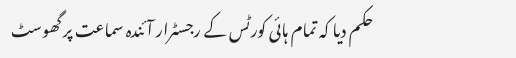حکم دیا کہ تمام ہائی کورٹس کے رجسٹرار آئندہ سماعت پر گھوسٹ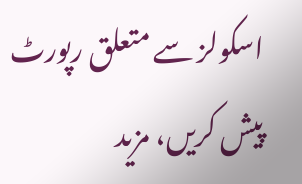اسکولز سے متعلق رپورٹ پیش کریں، مزید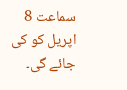سماعت 8 اپریل کو کی جائے گی۔